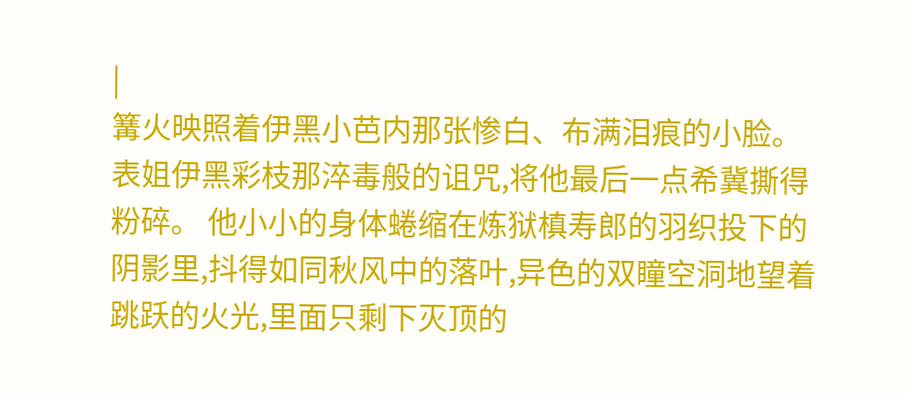|
篝火映照着伊黑小芭内那张惨白、布满泪痕的小脸。表姐伊黑彩枝那淬毒般的诅咒,将他最后一点希冀撕得粉碎。 他小小的身体蜷缩在炼狱槙寿郎的羽织投下的阴影里,抖得如同秋风中的落叶,异色的双瞳空洞地望着跳跃的火光,里面只剩下灭顶的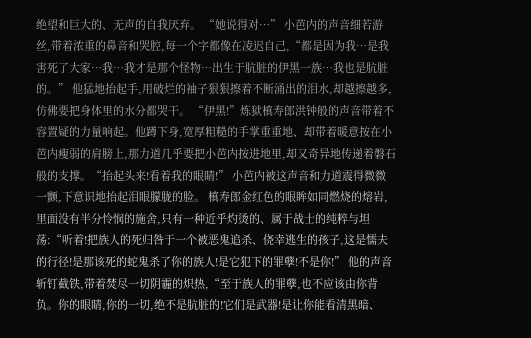绝望和巨大的、无声的自我厌弃。 “她说得对…” 小芭内的声音细若游丝,带着浓重的鼻音和哭腔,每一个字都像在凌迟自己,“都是因为我…是我害死了大家…我…我才是那个怪物…出生于肮脏的伊黑一族…我也是肮脏的。” 他猛地抬起手,用破烂的袖子狠狠擦着不断涌出的泪水,却越擦越多,仿佛要把身体里的水分都哭干。 “伊黑!”炼狱槙寿郎洪钟般的声音带着不容置疑的力量响起。他蹲下身,宽厚粗糙的手掌重重地、却带着暖意按在小芭内瘦弱的肩膀上,那力道几乎要把小芭内按进地里,却又奇异地传递着磐石般的支撑。“抬起头来!看着我的眼睛!” 小芭内被这声音和力道震得微微一颤,下意识地抬起泪眼朦胧的脸。 槙寿郎金红色的眼眸如同燃烧的熔岩,里面没有半分怜悯的施舍,只有一种近乎灼烫的、属于战士的纯粹与坦荡:“听着!把族人的死归咎于一个被恶鬼追杀、侥幸逃生的孩子,这是懦夫的行径!是那该死的蛇鬼杀了你的族人!是它犯下的罪孽!不是你!” 他的声音斩钉截铁,带着焚尽一切阴霾的炽热,“至于族人的罪孽,也不应该由你背负。你的眼睛,你的一切,绝不是肮脏的!它们是武器!是让你能看清黑暗、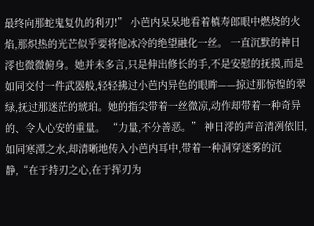最终向那蛇鬼复仇的利刃!” 小芭内呆呆地看着槙寿郎眼中燃烧的火焰,那炽热的光芒似乎要将他冰冷的绝望融化一丝。 一直沉默的神日澪也微微俯身。她并未多言,只是伸出修长的手,不是安慰的抚摸,而是如同交付一件武器般,轻轻拂过小芭内异色的眼眸——掠过那惊惶的翠绿,抚过那迷茫的琥珀。她的指尖带着一丝微凉,动作却带着一种奇异的、令人心安的重量。 “力量,不分善恶。” 神日澪的声音清冽依旧,如同寒潭之水,却清晰地传入小芭内耳中,带着一种洞穿迷雾的沉静,“在于持刃之心,在于挥刃为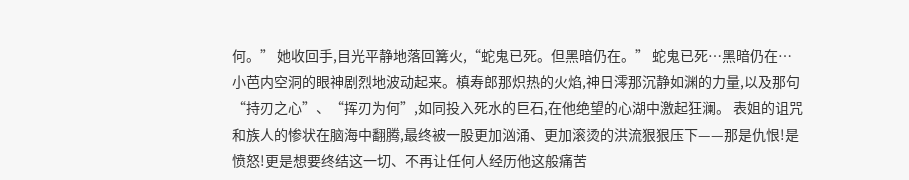何。” 她收回手,目光平静地落回篝火,“蛇鬼已死。但黑暗仍在。” 蛇鬼已死…黑暗仍在… 小芭内空洞的眼神剧烈地波动起来。槙寿郎那炽热的火焰,神日澪那沉静如渊的力量,以及那句“持刃之心”、“挥刃为何”,如同投入死水的巨石,在他绝望的心湖中激起狂澜。 表姐的诅咒和族人的惨状在脑海中翻腾,最终被一股更加汹涌、更加滚烫的洪流狠狠压下——那是仇恨!是愤怒!更是想要终结这一切、不再让任何人经历他这般痛苦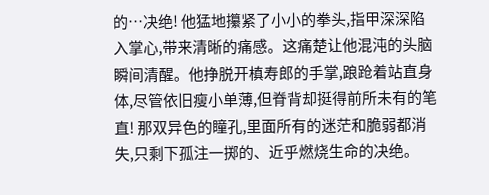的…决绝! 他猛地攥紧了小小的拳头,指甲深深陷入掌心,带来清晰的痛感。这痛楚让他混沌的头脑瞬间清醒。他挣脱开槙寿郎的手掌,踉跄着站直身体,尽管依旧瘦小单薄,但脊背却挺得前所未有的笔直! 那双异色的瞳孔,里面所有的迷茫和脆弱都消失,只剩下孤注一掷的、近乎燃烧生命的决绝。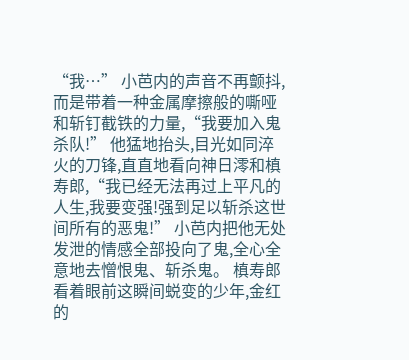“我…” 小芭内的声音不再颤抖,而是带着一种金属摩擦般的嘶哑和斩钉截铁的力量,“我要加入鬼杀队!” 他猛地抬头,目光如同淬火的刀锋,直直地看向神日澪和槙寿郎,“我已经无法再过上平凡的人生,我要变强!强到足以斩杀这世间所有的恶鬼!” 小芭内把他无处发泄的情感全部投向了鬼,全心全意地去憎恨鬼、斩杀鬼。 槙寿郎看着眼前这瞬间蜕变的少年,金红的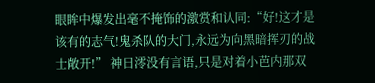眼眸中爆发出毫不掩饰的激赏和认同:“好!这才是该有的志气!鬼杀队的大门,永远为向黑暗挥刃的战士敞开!” 神日澪没有言语,只是对着小芭内那双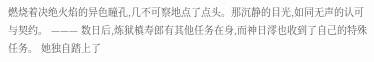燃烧着决绝火焰的异色瞳孔,几不可察地点了点头。那沉静的目光,如同无声的认可与契约。 ——— 数日后,炼狱槙寿郎有其他任务在身,而神日澪也收到了自己的特殊任务。 她独自踏上了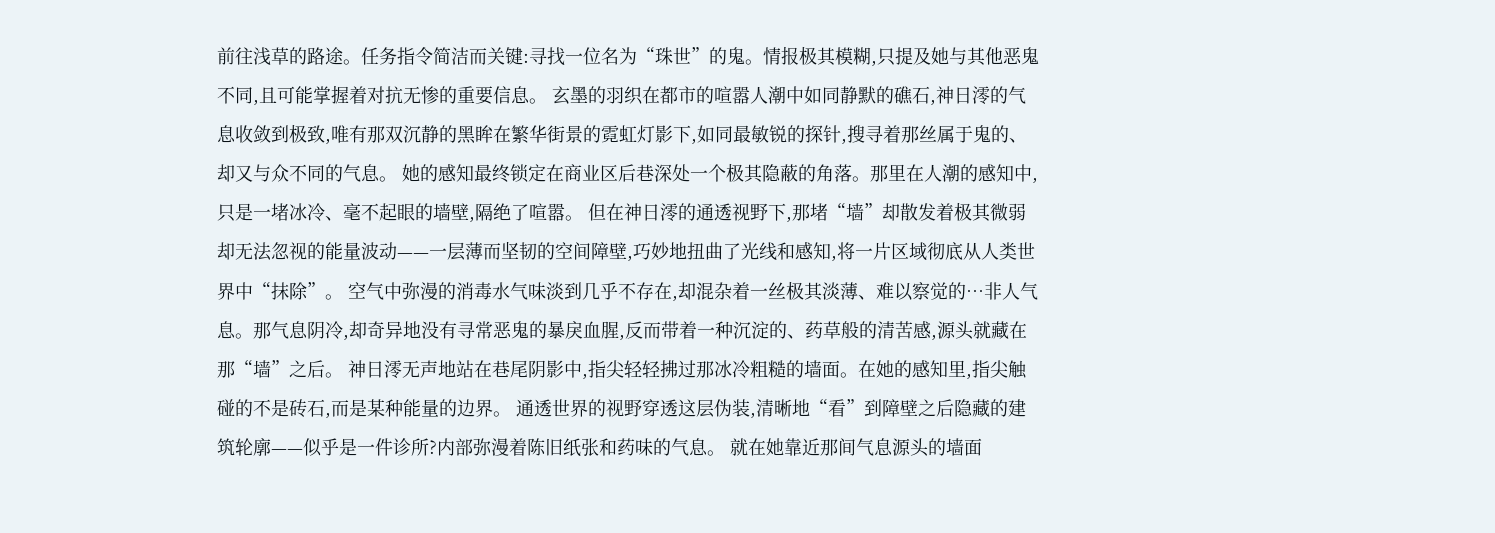前往浅草的路途。任务指令简洁而关键:寻找一位名为“珠世”的鬼。情报极其模糊,只提及她与其他恶鬼不同,且可能掌握着对抗无惨的重要信息。 玄墨的羽织在都市的喧嚣人潮中如同静默的礁石,神日澪的气息收敛到极致,唯有那双沉静的黑眸在繁华街景的霓虹灯影下,如同最敏锐的探针,搜寻着那丝属于鬼的、却又与众不同的气息。 她的感知最终锁定在商业区后巷深处一个极其隐蔽的角落。那里在人潮的感知中,只是一堵冰冷、毫不起眼的墙壁,隔绝了喧嚣。 但在神日澪的通透视野下,那堵“墙”却散发着极其微弱却无法忽视的能量波动——一层薄而坚韧的空间障壁,巧妙地扭曲了光线和感知,将一片区域彻底从人类世界中“抹除”。 空气中弥漫的消毒水气味淡到几乎不存在,却混杂着一丝极其淡薄、难以察觉的…非人气息。那气息阴冷,却奇异地没有寻常恶鬼的暴戾血腥,反而带着一种沉淀的、药草般的清苦感,源头就藏在那“墙”之后。 神日澪无声地站在巷尾阴影中,指尖轻轻拂过那冰冷粗糙的墙面。在她的感知里,指尖触碰的不是砖石,而是某种能量的边界。 通透世界的视野穿透这层伪装,清晰地“看”到障壁之后隐藏的建筑轮廓——似乎是一件诊所?内部弥漫着陈旧纸张和药味的气息。 就在她靠近那间气息源头的墙面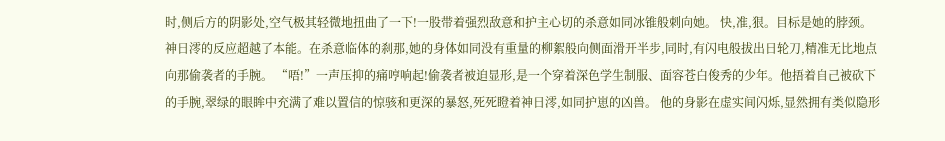时,侧后方的阴影处,空气极其轻微地扭曲了一下!一股带着强烈敌意和护主心切的杀意如同冰锥般刺向她。 快,准,狠。目标是她的脖颈。 神日澪的反应超越了本能。在杀意临体的刹那,她的身体如同没有重量的柳絮般向侧面滑开半步,同时,有闪电般拔出日轮刀,精准无比地点向那偷袭者的手腕。 “唔!”一声压抑的痛哼响起!偷袭者被迫显形,是一个穿着深色学生制服、面容苍白俊秀的少年。他捂着自己被砍下的手腕,翠绿的眼眸中充满了难以置信的惊骇和更深的暴怒,死死瞪着神日澪,如同护崽的凶兽。 他的身影在虚实间闪烁,显然拥有类似隐形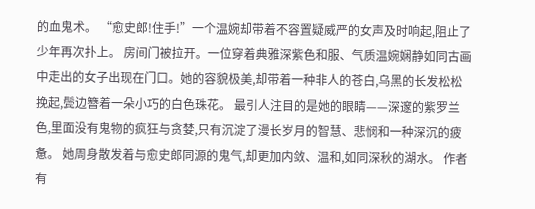的血鬼术。 “愈史郎!住手!”一个温婉却带着不容置疑威严的女声及时响起,阻止了少年再次扑上。 房间门被拉开。一位穿着典雅深紫色和服、气质温婉娴静如同古画中走出的女子出现在门口。她的容貌极美,却带着一种非人的苍白,乌黑的长发松松挽起,鬓边簪着一朵小巧的白色珠花。 最引人注目的是她的眼睛——深邃的紫罗兰色,里面没有鬼物的疯狂与贪婪,只有沉淀了漫长岁月的智慧、悲悯和一种深沉的疲惫。 她周身散发着与愈史郎同源的鬼气,却更加内敛、温和,如同深秋的湖水。 作者有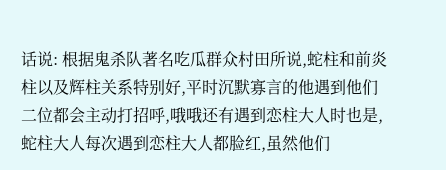话说: 根据鬼杀队著名吃瓜群众村田所说,蛇柱和前炎柱以及辉柱关系特别好,平时沉默寡言的他遇到他们二位都会主动打招呼,哦哦还有遇到恋柱大人时也是,蛇柱大人每次遇到恋柱大人都脸红,虽然他们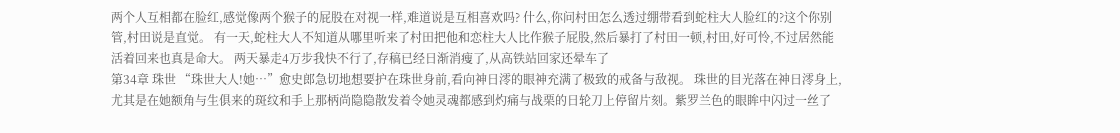两个人互相都在脸红,感觉像两个猴子的屁股在对视一样,难道说是互相喜欢吗? 什么,你问村田怎么透过绷带看到蛇柱大人脸红的?这个你别管,村田说是直觉。 有一天,蛇柱大人不知道从哪里听来了村田把他和恋柱大人比作猴子屁股,然后暴打了村田一顿,村田,好可怜,不过居然能活着回来也真是命大。 两天暴走4万步我快不行了,存稿已经日渐消瘦了,从高铁站回家还晕车了
第34章 珠世 “珠世大人!她…”愈史郎急切地想要护在珠世身前,看向神日澪的眼神充满了极致的戒备与敌视。 珠世的目光落在神日澪身上,尤其是在她额角与生俱来的斑纹和手上那柄尚隐隐散发着令她灵魂都感到灼痛与战栗的日轮刀上停留片刻。紫罗兰色的眼眸中闪过一丝了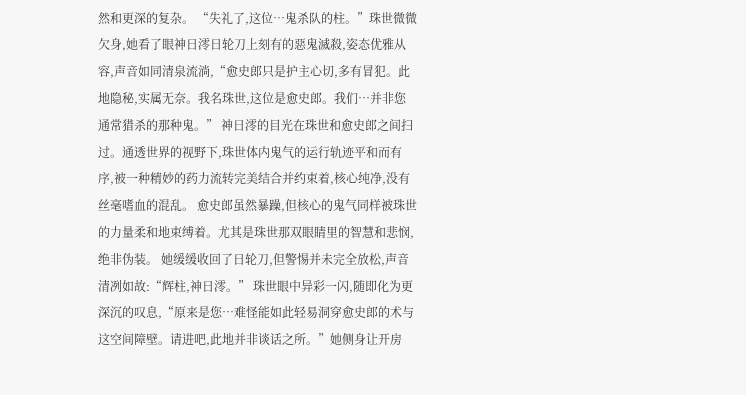然和更深的复杂。 “失礼了,这位…鬼杀队的柱。”珠世微微欠身,她看了眼神日澪日轮刀上刻有的惡鬼滅殺,姿态优雅从容,声音如同清泉流淌,“愈史郎只是护主心切,多有冒犯。此地隐秘,实属无奈。我名珠世,这位是愈史郎。我们…并非您通常猎杀的那种鬼。” 神日澪的目光在珠世和愈史郎之间扫过。通透世界的视野下,珠世体内鬼气的运行轨迹平和而有序,被一种精妙的药力流转完美结合并约束着,核心纯净,没有丝毫嗜血的混乱。 愈史郎虽然暴躁,但核心的鬼气同样被珠世的力量柔和地束缚着。尤其是珠世那双眼睛里的智慧和悲悯,绝非伪装。 她缓缓收回了日轮刀,但警惕并未完全放松,声音清冽如故:“辉柱,神日澪。” 珠世眼中异彩一闪,随即化为更深沉的叹息,“原来是您…难怪能如此轻易洞穿愈史郎的术与这空间障壁。请进吧,此地并非谈话之所。”她侧身让开房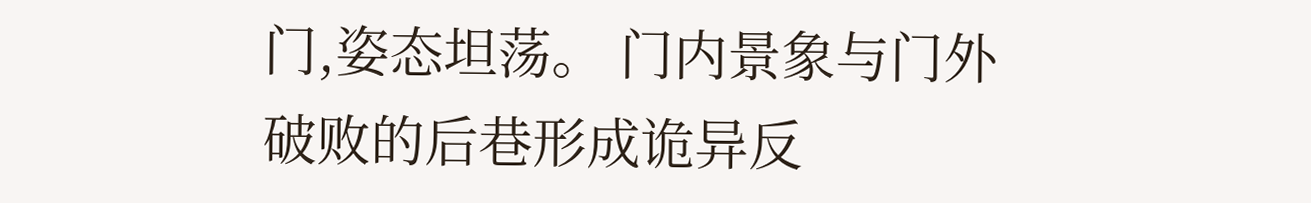门,姿态坦荡。 门内景象与门外破败的后巷形成诡异反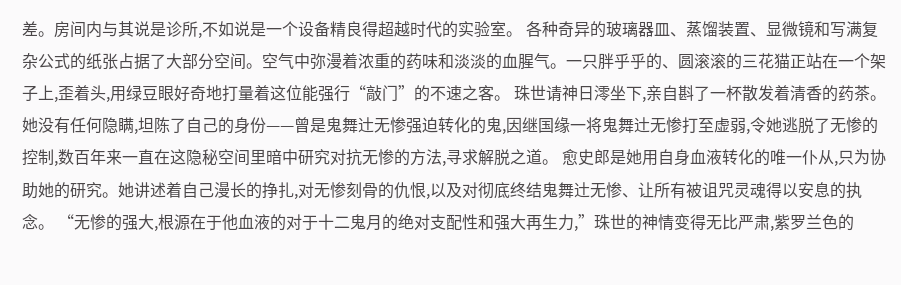差。房间内与其说是诊所,不如说是一个设备精良得超越时代的实验室。 各种奇异的玻璃器皿、蒸馏装置、显微镜和写满复杂公式的纸张占据了大部分空间。空气中弥漫着浓重的药味和淡淡的血腥气。一只胖乎乎的、圆滚滚的三花猫正站在一个架子上,歪着头,用绿豆眼好奇地打量着这位能强行“敲门”的不速之客。 珠世请神日澪坐下,亲自斟了一杯散发着清香的药茶。她没有任何隐瞒,坦陈了自己的身份——曾是鬼舞辻无惨强迫转化的鬼,因继国缘一将鬼舞辻无惨打至虚弱,令她逃脱了无惨的控制,数百年来一直在这隐秘空间里暗中研究对抗无惨的方法,寻求解脱之道。 愈史郎是她用自身血液转化的唯一仆从,只为协助她的研究。她讲述着自己漫长的挣扎,对无惨刻骨的仇恨,以及对彻底终结鬼舞辻无惨、让所有被诅咒灵魂得以安息的执念。 “无惨的强大,根源在于他血液的对于十二鬼月的绝对支配性和强大再生力,”珠世的神情变得无比严肃,紫罗兰色的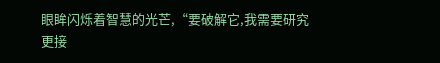眼眸闪烁着智慧的光芒,“要破解它,我需要研究更接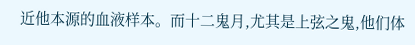近他本源的血液样本。而十二鬼月,尤其是上弦之鬼,他们体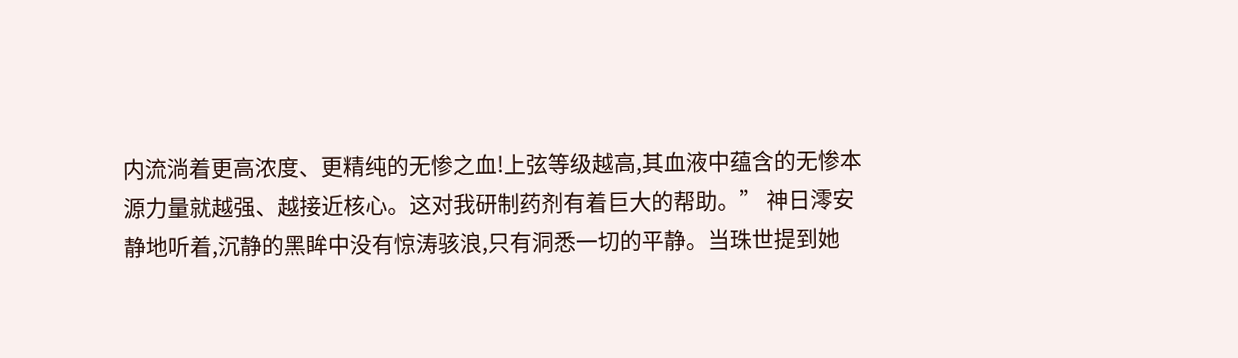内流淌着更高浓度、更精纯的无惨之血!上弦等级越高,其血液中蕴含的无惨本源力量就越强、越接近核心。这对我研制药剂有着巨大的帮助。” 神日澪安静地听着,沉静的黑眸中没有惊涛骇浪,只有洞悉一切的平静。当珠世提到她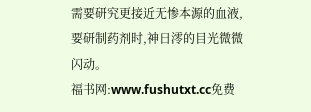需要研究更接近无惨本源的血液,要研制药剂时,神日澪的目光微微闪动。
福书网:www.fushutxt.cc免费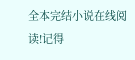全本完结小说在线阅读!记得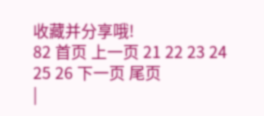收藏并分享哦!
82 首页 上一页 21 22 23 24 25 26 下一页 尾页
|